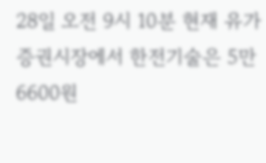28일 오전 9시 10분 현재 유가증권시장에서 한전기술은 5만 6600원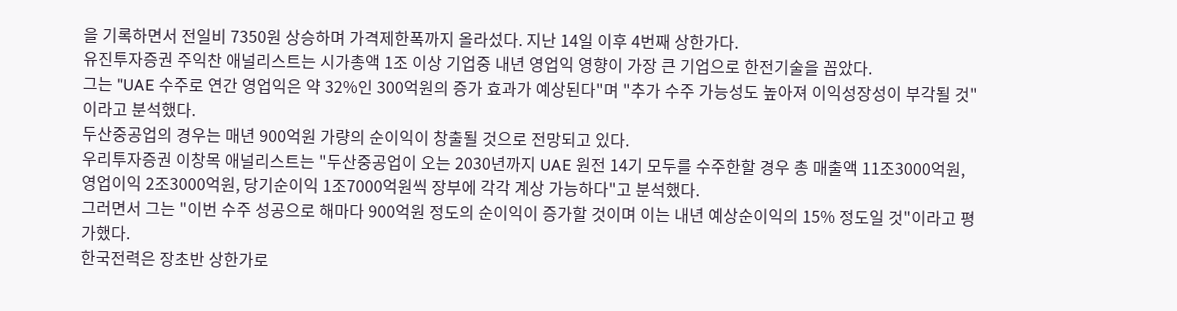을 기록하면서 전일비 7350원 상승하며 가격제한폭까지 올라섰다. 지난 14일 이후 4번째 상한가다.
유진투자증권 주익찬 애널리스트는 시가총액 1조 이상 기업중 내년 영업익 영향이 가장 큰 기업으로 한전기술을 꼽았다.
그는 "UAE 수주로 연간 영업익은 약 32%인 300억원의 증가 효과가 예상된다"며 "추가 수주 가능성도 높아져 이익성장성이 부각될 것"이라고 분석했다.
두산중공업의 경우는 매년 900억원 가량의 순이익이 창출될 것으로 전망되고 있다.
우리투자증권 이창목 애널리스트는 "두산중공업이 오는 2030년까지 UAE 원전 14기 모두를 수주한할 경우 총 매출액 11조3000억원, 영업이익 2조3000억원, 당기순이익 1조7000억원씩 장부에 각각 계상 가능하다"고 분석했다.
그러면서 그는 "이번 수주 성공으로 해마다 900억원 정도의 순이익이 증가할 것이며 이는 내년 예상순이익의 15% 정도일 것"이라고 평가했다.
한국전력은 장초반 상한가로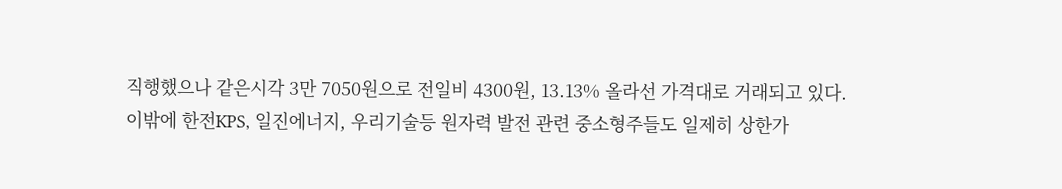직행했으나 같은시각 3만 7050원으로 전일비 4300원, 13.13% 올라선 가격대로 거래되고 있다.
이밖에 한전KPS, 일진에너지, 우리기술등 원자력 발전 관련 중소형주들도 일제히 상한가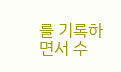를 기록하면서 수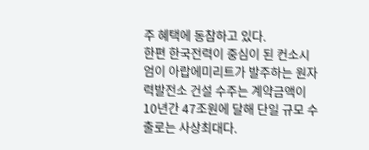주 혜택에 동참하고 있다.
한편 한국전력이 중심이 된 컨소시엄이 아랍에미리트가 발주하는 원자력발전소 건설 수주는 계약금액이 10년간 47조원에 달해 단일 규모 수출로는 사상최대다.